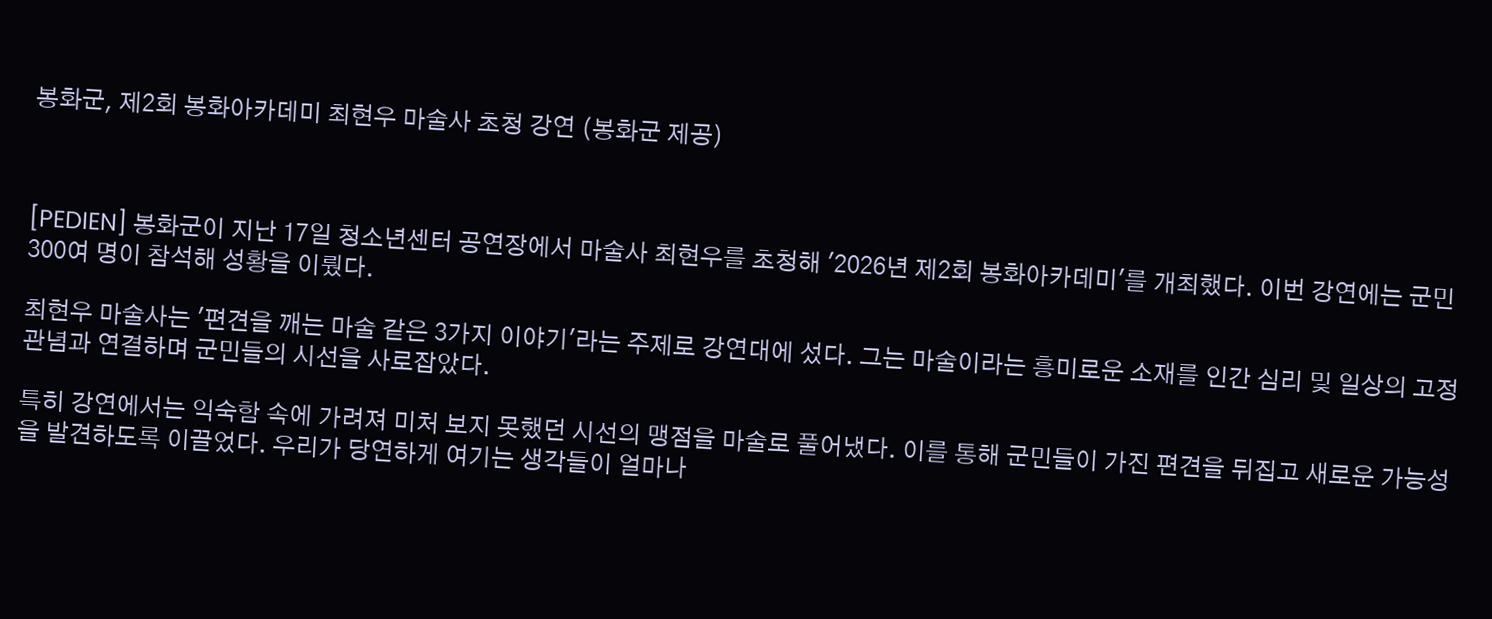봉화군, 제2회 봉화아카데미 최현우 마술사 초청 강연 (봉화군 제공)



[PEDIEN] 봉화군이 지난 17일 청소년센터 공연장에서 마술사 최현우를 초청해 '2026년 제2회 봉화아카데미'를 개최했다. 이번 강연에는 군민 300여 명이 참석해 성황을 이뤘다.

최현우 마술사는 '편견을 깨는 마술 같은 3가지 이야기'라는 주제로 강연대에 섰다. 그는 마술이라는 흥미로운 소재를 인간 심리 및 일상의 고정관념과 연결하며 군민들의 시선을 사로잡았다.

특히 강연에서는 익숙함 속에 가려져 미처 보지 못했던 시선의 맹점을 마술로 풀어냈다. 이를 통해 군민들이 가진 편견을 뒤집고 새로운 가능성을 발견하도록 이끌었다. 우리가 당연하게 여기는 생각들이 얼마나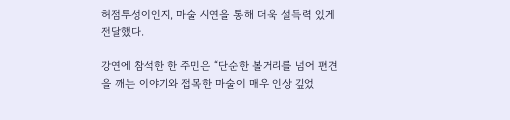허점투성이인지, 마술 시연을 통해 더욱 설득력 있게 전달했다.

강연에 참석한 한 주민은 “단순한 볼거리를 넘어 편견을 깨는 이야기와 접목한 마술이 매우 인상 깊었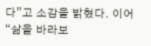다”고 소감을 밝혔다. 이어 “삶을 바라보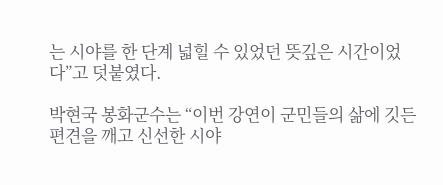는 시야를 한 단계 넓힐 수 있었던 뜻깊은 시간이었다”고 덧붙였다.

박현국 봉화군수는 “이번 강연이 군민들의 삶에 깃든 편견을 깨고 신선한 시야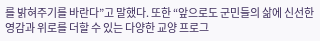를 밝혀주기를 바란다”고 말했다. 또한 “앞으로도 군민들의 삶에 신선한 영감과 위로를 더할 수 있는 다양한 교양 프로그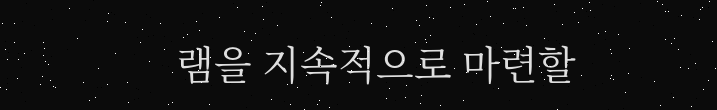램을 지속적으로 마련할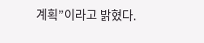계획”이라고 밝혔다.